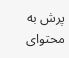پرش به محتوای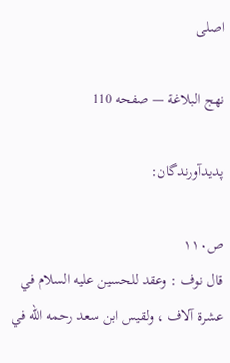اصلی

نهج البلاغة — صفحه 110

پدیدآورندگان:

ص۱۱۰
قال نوف : وعقد للحسين عليه السلام في عشرة آلاف ، ولقيس ابن سعد رحمه الله في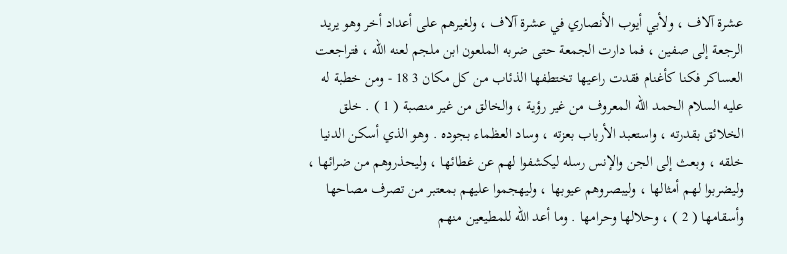عشرة آلاف ، ولأبي أيوب الأنصاري في عشرة آلاف ، ولغيرهم على أعداد أخر وهو يريد الرجعة إلى صفين ، فما دارت الجمعة حتى ضربه الملعون ابن ملجم لعنه الله ، فتراجعت العساكر فكنا كأغنام فقدت راعيها تختطفها الذئاب من كل مكان 3 18 - ومن خطبة له عليه السلام الحمد الله المعروف من غير رؤية ، والخالق من غير منصبة ( 1 ) . خلق الخلائق بقدرته ، واستعبد الأرباب بعزته ، وساد العظماء بجوده . وهو الذي أسكن الدنيا خلقه ، وبعث إلى الجن والإنس رسله ليكشفوا لهم عن غطائها ، وليحذروهم من ضرائها ، وليضربوا لهم أمثالها ، وليبصروهم عيوبها ، وليهجموا عليهم بمعتبر من تصرف مصاحها وأسقامها ( 2 ) ، وحلالها وحرامها . وما أعد الله للمطيعين منهم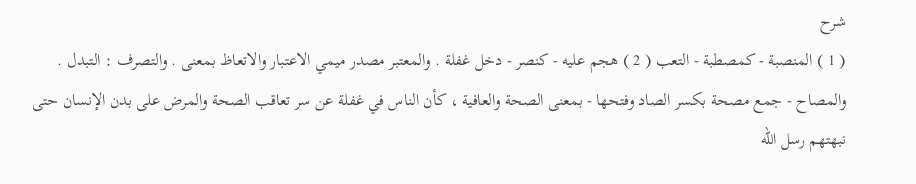شرح
( 1 ) المنصبة - كمصطبة - التعب ( 2 ) هجم عليه - كنصر - دخل غفلة . والمعتبر مصدر ميمي الاعتبار والاتعاظ بمعنى . والتصرف : التبدل . والمصاح - جمع مصحة بكسر الصاد وفتحها - بمعنى الصحة والعافية ، كأن الناس في غفلة عن سر تعاقب الصحة والمرض على بدن الإنسان حتى نبهتهم رسل الله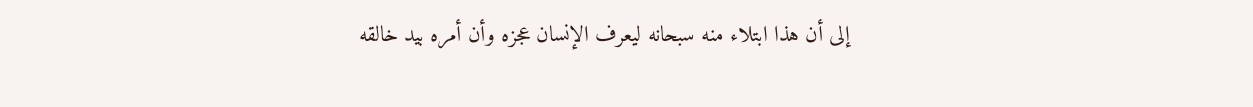إلى أن هذا ابتلاء منه سبحانه ليعرف الإنسان عجزه وأن أمره بيد خالقه